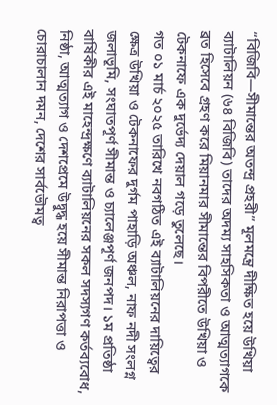“বিজিবি—সীমান্তের অতন্দ্র প্রহরী” মূলমন্ত্রে দীক্ষিত হয়ে উখিয়া ব্যাটালিয়ন (৬৪ বিজিবি) তাদের অদম্য সাহসিকতা ও আত্মত্যাগকে ব্রত হিসেবে গ্রহণ করে মিয়ানমার সীমান্তের বিপরীতে উখিয়া ও টেকনাফে এক দুর্ভেদ্য দেয়াল গড়ে তুলেছে।
গত ০১ মার্চ ২০২৫ তারিখে নবগঠিত এই ব্যাটালিয়নের দায়িত্বের ক্ষেত্র উখিয়া ও টেকনাফের দুর্গম পাহাড়ি অঞ্চল, নাফ নদী সংলগ্ন জলাভূমি, সংঘাতপূর্ণ সীমান্ত ও চ্যালেঞ্জপূর্ণ জনপদ। ১ম প্রতিষ্ঠা বার্ষিকীর এই মাহেন্দ্রক্ষণে ব্যাটালিয়নের সকল সদস্যগণ কর্তব্যবোধ, নিষ্ঠা, আত্মত্যাগ ও দেশপ্রেমে উদ্বুদ্ধ হয়ে সীমান্ত নিরাপত্তা ও চোরাচালান দমন, দেশের সার্বভৌমত্ব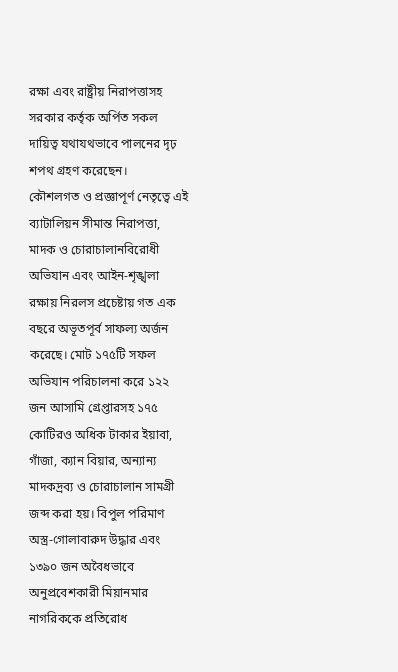রক্ষা এবং রাষ্ট্রীয় নিরাপত্তাসহ সরকার কর্তৃক অর্পিত সকল দায়িত্ব যথাযথভাবে পালনের দৃঢ় শপথ গ্রহণ করেছেন।
কৌশলগত ও প্রজ্ঞাপূর্ণ নেতৃত্বে এই ব্যাটালিয়ন সীমান্ত নিরাপত্তা, মাদক ও চোরাচালানবিরোধী অভিযান এবং আইন-শৃঙ্খলা রক্ষায় নিরলস প্রচেষ্টায় গত এক বছরে অভূতপূর্ব সাফল্য অর্জন করেছে। মোট ১৭৫টি সফল অভিযান পরিচালনা করে ১২২ জন আসামি গ্রেপ্তারসহ ১৭৫ কোটিরও অধিক টাকার ইয়াবা, গাঁজা, ক্যান বিয়ার, অন্যান্য মাদকদ্রব্য ও চোরাচালান সামগ্রী জব্দ করা হয়। বিপুল পরিমাণ অস্ত্র-গোলাবারুদ উদ্ধার এবং ১৩৯০ জন অবৈধভাবে অনুপ্রবেশকারী মিয়ানমার নাগরিককে প্রতিরোধ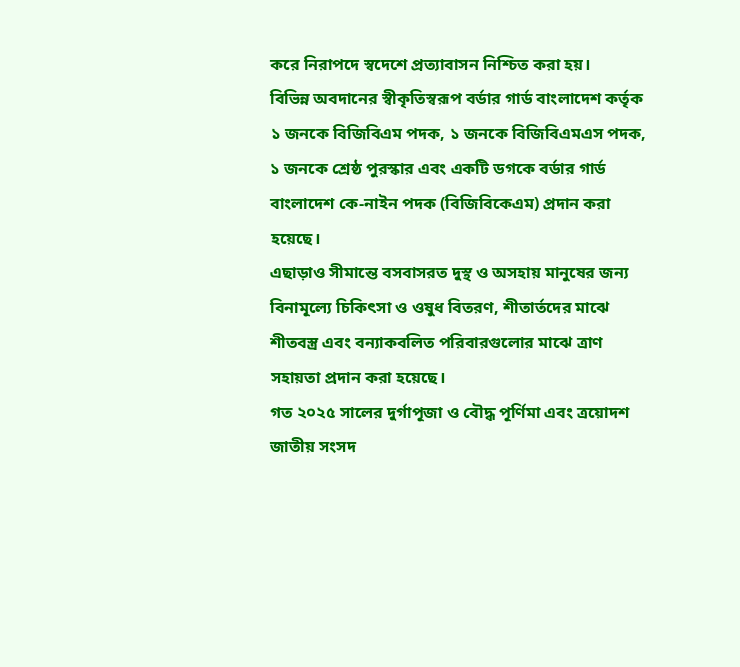করে নিরাপদে স্বদেশে প্রত্যাবাসন নিশ্চিত করা হয়।
বিভিন্ন অবদানের স্বীকৃতিস্বরূপ বর্ডার গার্ড বাংলাদেশ কর্তৃক ১ জনকে বিজিবিএম পদক, ১ জনকে বিজিবিএমএস পদক, ১ জনকে শ্রেষ্ঠ পুরস্কার এবং একটি ডগকে বর্ডার গার্ড বাংলাদেশ কে-নাইন পদক (বিজিবিকেএম) প্রদান করা হয়েছে।
এছাড়াও সীমান্তে বসবাসরত দুস্থ ও অসহায় মানুষের জন্য বিনামূল্যে চিকিৎসা ও ওষুধ বিতরণ, শীতার্তদের মাঝে শীতবস্ত্র এবং বন্যাকবলিত পরিবারগুলোর মাঝে ত্রাণ সহায়তা প্রদান করা হয়েছে।
গত ২০২৫ সালের দুর্গাপূজা ও বৌদ্ধ পূর্ণিমা এবং ত্রয়োদশ জাতীয় সংসদ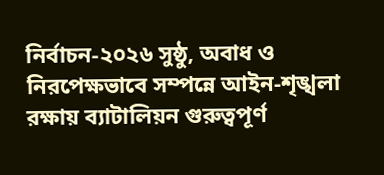নির্বাচন-২০২৬ সুষ্ঠু, অবাধ ও নিরপেক্ষভাবে সম্পন্নে আইন-শৃঙ্খলা রক্ষায় ব্যাটালিয়ন গুরুত্বপূর্ণ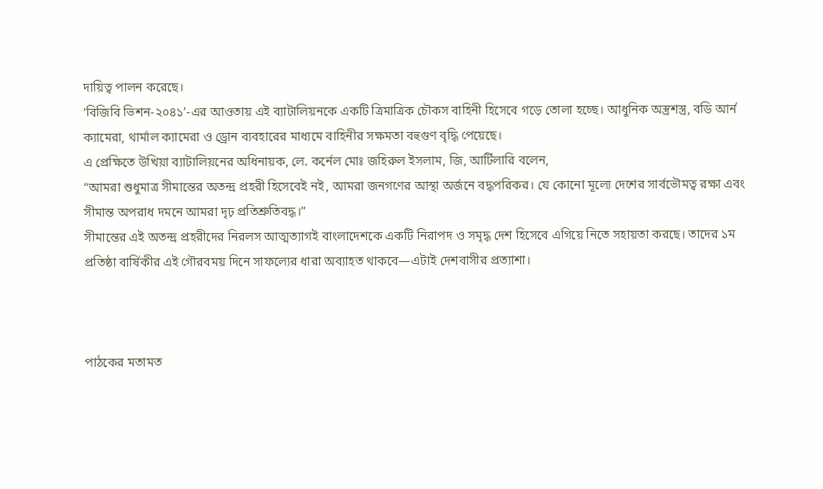দায়িত্ব পালন করেছে।
‘বিজিবি ভিশন-২০৪১’-এর আওতায় এই ব্যাটালিয়নকে একটি ত্রিমাত্রিক চৌকস বাহিনী হিসেবে গড়ে তোলা হচ্ছে। আধুনিক অস্ত্রশস্ত্র, বডি আর্ন ক্যামেরা, থার্মাল ক্যামেরা ও ড্রোন ব্যবহারের মাধ্যমে বাহিনীর সক্ষমতা বহুগুণ বৃদ্ধি পেয়েছে।
এ প্রেক্ষিতে উখিয়া ব্যাটালিয়নের অধিনায়ক, লে. কর্নেল মোঃ জহিরুল ইসলাম, জি, আর্টিলারি বলেন,
“আমরা শুধুমাত্র সীমান্তের অতন্দ্র প্রহরী হিসেবেই নই, আমরা জনগণের আস্থা অর্জনে বদ্ধপরিকর। যে কোনো মূল্যে দেশের সার্বভৌমত্ব রক্ষা এবং সীমান্ত অপরাধ দমনে আমরা দৃঢ় প্রতিশ্রুতিবদ্ধ।”
সীমান্তের এই অতন্দ্র প্রহরীদের নিরলস আত্মত্যাগই বাংলাদেশকে একটি নিরাপদ ও সমৃদ্ধ দেশ হিসেবে এগিয়ে নিতে সহায়তা করছে। তাদের ১ম প্রতিষ্ঠা বার্ষিকীর এই গৌরবময় দিনে সাফল্যের ধারা অব্যাহত থাকবে—এটাই দেশবাসীর প্রত্যাশা।



পাঠকের মতামত